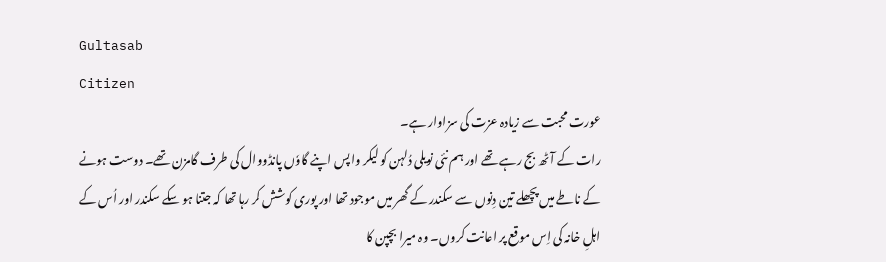Gultasab
Citizen
عورت محبت سے زیادہ عزت کی سزاوار ہے۔
رات کے آٹھ بج رہے تھے اور ہم نئی نویلی دُلہن کو لیکر واپس اپنے گاوٗں پانڈووال کی طرف گامزن تھے۔ دوست ہونے کے ناطے میں پچھلے تین دِنوں سے سکندر کے گھر میں موجود تھا اور پوری کوشش کر رہا تھا کہ جتنا ہو سکے سکندر اور اُس کے اہلِ خانہ کی اِس موقع پر اعانت کروں۔ وہ میرا بچپن کا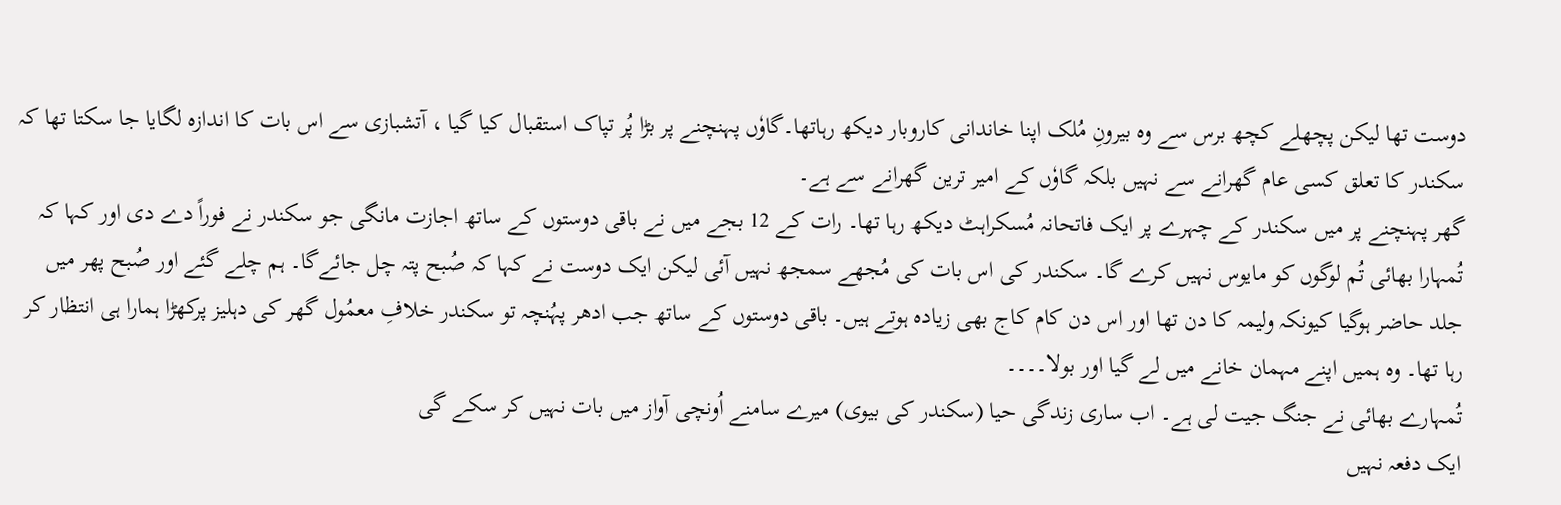دوست تھا لیکن پچھلے کچھ برس سے وہ بیرونِ مُلک اپنا خاندانی کاروبار دیکھ رہاتھا۔گاوٗں پہنچنے پر بڑا پُر تپاک استقبال کیا گیا ، آتشبازی سے اس بات کا اندازہ لگایا جا سکتا تھا کہ سکندر کا تعلق کسی عام گھرانے سے نہیں بلکہ گاوٗں کے امیر ترین گھرانے سے ہے۔
گھر پہنچنے پر میں سکندر کے چہرے پر ایک فاتحانہ مُسکراہٹ دیکھ رہا تھا۔ رات کے 12 بجے میں نے باقی دوستوں کے ساتھ اجازت مانگی جو سکندر نے فوراً دے دی اور کہا کہ تُمہارا بھائی تُم لوگوں کو مایوس نہیں کرے گا۔ سکندر کی اس بات کی مُجھے سمجھ نہیں آئی لیکن ایک دوست نے کہا کہ صُبح پتہ چل جائےگا۔ ہم چلے گئے اور صُبح پھر میں جلد حاضر ہوگیا کیونکہ ولیمہ کا دن تھا اور اس دن کام کاج بھی زیادہ ہوتے ہیں۔ باقی دوستوں کے ساتھ جب ادھر پہُنچہ تو سکندر خلافِ معمُول گھر کی دہلیز پرکھڑا ہمارا ہی انتظار کر رہا تھا۔ وہ ہمیں اپنے مہمان خانے میں لے گیا اور بولا۔۔۔۔
تُمہارے بھائی نے جنگ جیت لی ہے۔ اب ساری زندگی حیا (سکندر کی بیوی) میرے سامنے اُونچی آواز میں بات نہیں کر سکے گی
ایک دفعہ نہیں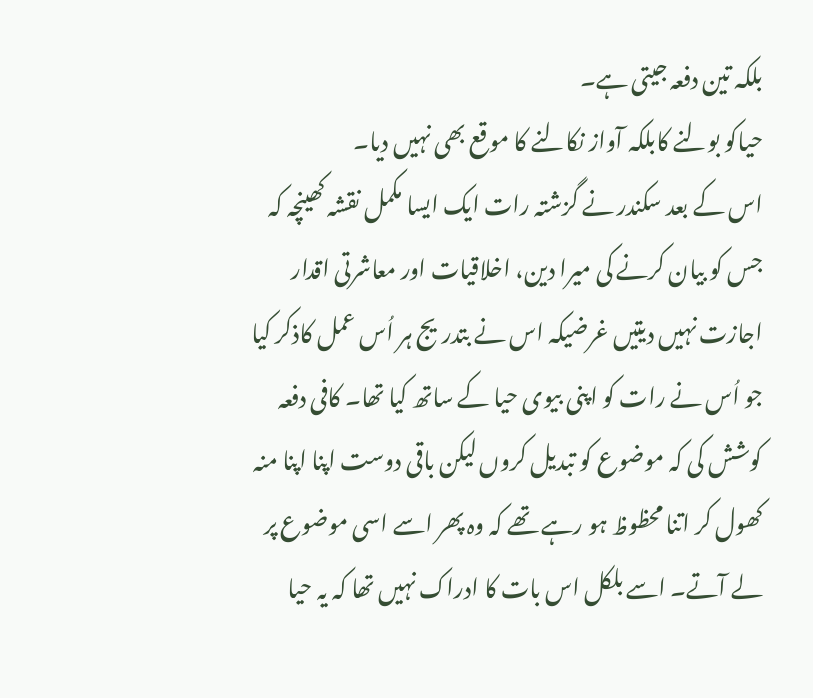بلکہ تین دفعہ جیتی ہے۔
حیاکو بولنے کابلکہ آواز نکالنے کا موقع بھی نہیں دیا۔
اس کے بعد سکندر نے گزشتہ رات ایک ایسا مکمل نقشہ کھینچہ کہ جس کو بیان کرنے کی میرا دین، اخلاقیات اور معاشرتی اقدار اجازت نہیں دیتیں غرضیکہ اس نے بتدریج ہر اُس عمل کاذکر کیا جو اُس نے رات کو اپنی بیوی حیا کے ساتھ کیا تھا۔ کافی دفعہ کوشش کی کہ موضوع کو تبدیل کروں لیکن باقی دوست اپنا اپنا منہ کھول کر اتنا محظوظ ہو رہے تھے کہ وہ پھر اسے اسی موضوع پر لے آتے۔ اسے بلکل اس بات کا ادراک نہیں تھا کہ یہ حیا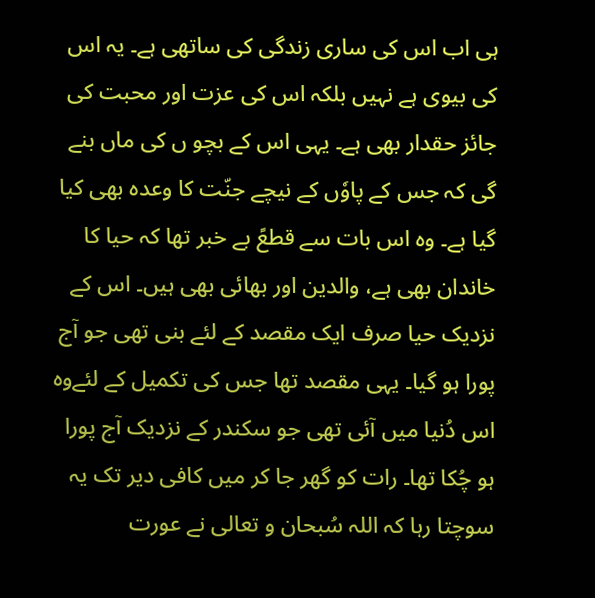ہی اب اس کی ساری زندگی کی ساتھی ہے۔ یہ اس کی بیوی ہے نہیں بلکہ اس کی عزت اور محبت کی جائز حقدار بھی ہے۔ یہی اس کے بچو ں کی ماں بنے گی کہ جس کے پاوٗں کے نیچے جنّت کا وعدہ بھی کیا گیا ہے۔ وہ اس بات سے قطعً بے خبر تھا کہ حیا کا خاندان بھی ہے، والدین اور بھائی بھی ہیں۔ اس کے نزدیک حیا صرف ایک مقصد کے لئے بنی تھی جو آج پورا ہو گیا۔ یہی مقصد تھا جس کی تکمیل کے لئےوہ اس دُنیا میں آئی تھی جو سکندر کے نزدیک آج پورا ہو چُکا تھا۔ رات کو گھر جا کر میں کافی دیر تک یہ سوچتا رہا کہ اللہ سُبحان و تعالی نے عورت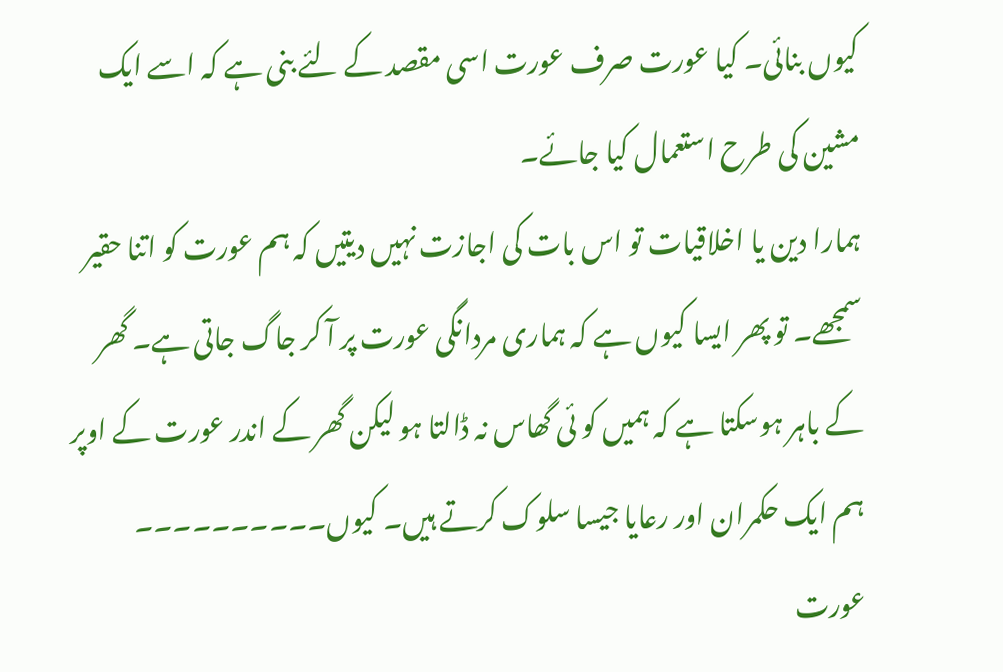کیوں بنائی۔ کیا عورت صرف عورت اسی مقصد کے لئے بنی ہے کہ اسے ایک مشین کی طرح استعمال کیا جائے۔
ہمارا دین یا اخلاقیات تو اس بات کی اجازت نہیں دیتیں کہ ہم عورت کو اتنا حقیر سمجھے۔ تو پھر ایسا کیوں ہے کہ ہماری مردانگی عورت پر آ کر جاگ جاتی ہے۔ گھر کے باہر ہوسکتا ہے کہ ہمیں کو ئی گھاس نہ ڈالتا ہو لیکن گھر کے اندر عورت کے اوپر ہم ایک حکمران اور رعایا جیسا سلوک کرتے ہیں۔ کیوں۔۔۔۔۔۔۔۔۔۔
عورت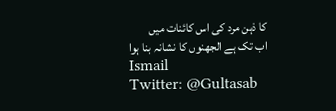کا ذہن مرد کی اس کائنات میں
اب تک ہے الجھنوں کا نشانہ بنا ہوا
Ismail
Twitter: @Gultasab